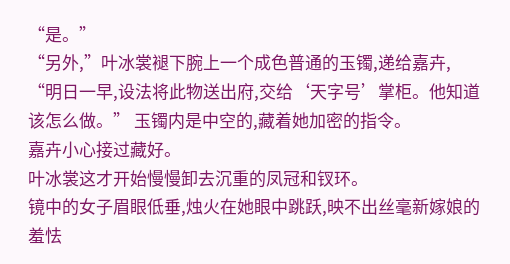“是。”
“另外,”叶冰裳褪下腕上一个成色普通的玉镯,递给嘉卉,
“明日一早,设法将此物送出府,交给‘天字号’掌柜。他知道该怎么做。” 玉镯内是中空的,藏着她加密的指令。
嘉卉小心接过藏好。
叶冰裳这才开始慢慢卸去沉重的凤冠和钗环。
镜中的女子眉眼低垂,烛火在她眼中跳跃,映不出丝毫新嫁娘的羞怯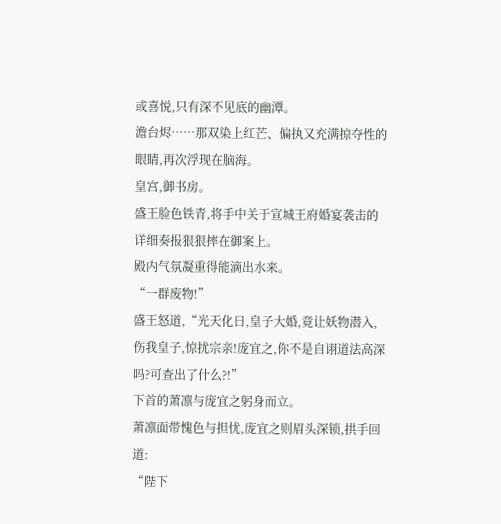或喜悦,只有深不见底的幽潭。
澹台烬……那双染上红芒、偏执又充满掠夺性的眼睛,再次浮现在脑海。
皇宫,御书房。
盛王脸色铁青,将手中关于宣城王府婚宴袭击的详细奏报狠狠摔在御案上。
殿内气氛凝重得能滴出水来。
“一群废物!”
盛王怒道,“光天化日,皇子大婚,竟让妖物潜入,伤我皇子,惊扰宗亲!庞宜之,你不是自诩道法高深吗?可查出了什么?!”
下首的萧凛与庞宜之躬身而立。
萧凛面带愧色与担忧,庞宜之则眉头深锁,拱手回道:
“陛下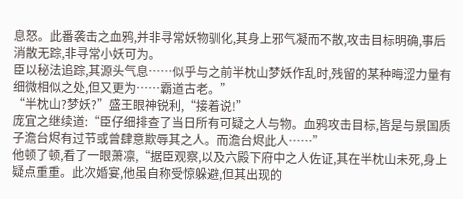息怒。此番袭击之血鸦,并非寻常妖物驯化,其身上邪气凝而不散,攻击目标明确,事后消散无踪,非寻常小妖可为。
臣以秘法追踪,其源头气息……似乎与之前半枕山梦妖作乱时,残留的某种晦涩力量有细微相似之处,但又更为……霸道古老。”
“半枕山?梦妖?”盛王眼神锐利,“接着说!”
庞宜之继续道:“臣仔细排查了当日所有可疑之人与物。血鸦攻击目标,皆是与景国质子澹台烬有过节或曾肆意欺辱其之人。而澹台烬此人……”
他顿了顿,看了一眼萧凛,“据臣观察,以及六殿下府中之人佐证,其在半枕山未死,身上疑点重重。此次婚宴,他虽自称受惊躲避,但其出现的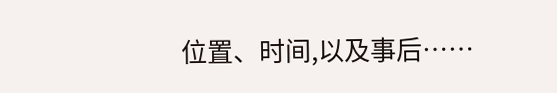位置、时间,以及事后……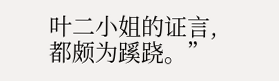叶二小姐的证言,都颇为蹊跷。”